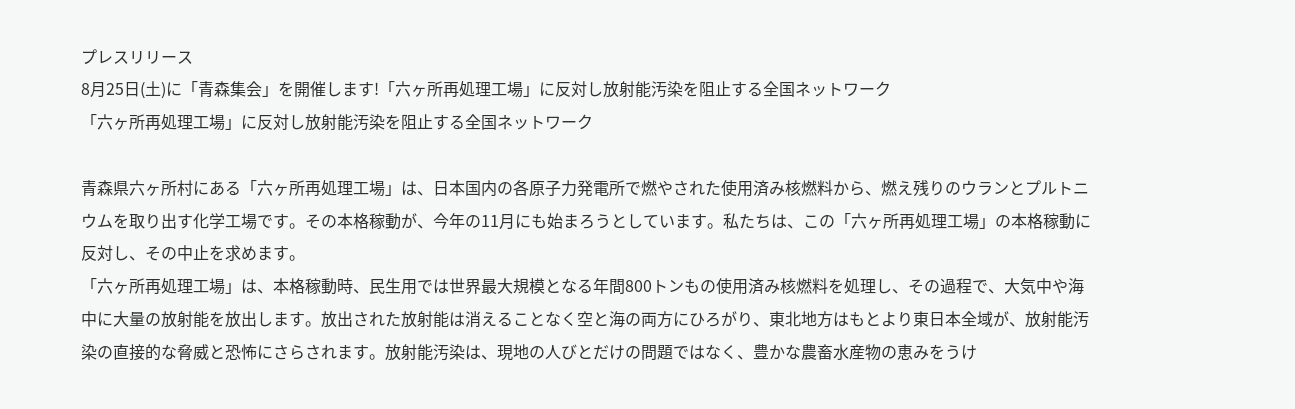プレスリリース
8月25日(土)に「青森集会」を開催します!「六ヶ所再処理工場」に反対し放射能汚染を阻止する全国ネットワーク
「六ヶ所再処理工場」に反対し放射能汚染を阻止する全国ネットワーク

青森県六ヶ所村にある「六ヶ所再処理工場」は、日本国内の各原子力発電所で燃やされた使用済み核燃料から、燃え残りのウランとプルトニウムを取り出す化学工場です。その本格稼動が、今年の11月にも始まろうとしています。私たちは、この「六ヶ所再処理工場」の本格稼動に反対し、その中止を求めます。
「六ヶ所再処理工場」は、本格稼動時、民生用では世界最大規模となる年間800トンもの使用済み核燃料を処理し、その過程で、大気中や海中に大量の放射能を放出します。放出された放射能は消えることなく空と海の両方にひろがり、東北地方はもとより東日本全域が、放射能汚染の直接的な脅威と恐怖にさらされます。放射能汚染は、現地の人びとだけの問題ではなく、豊かな農畜水産物の恵みをうけ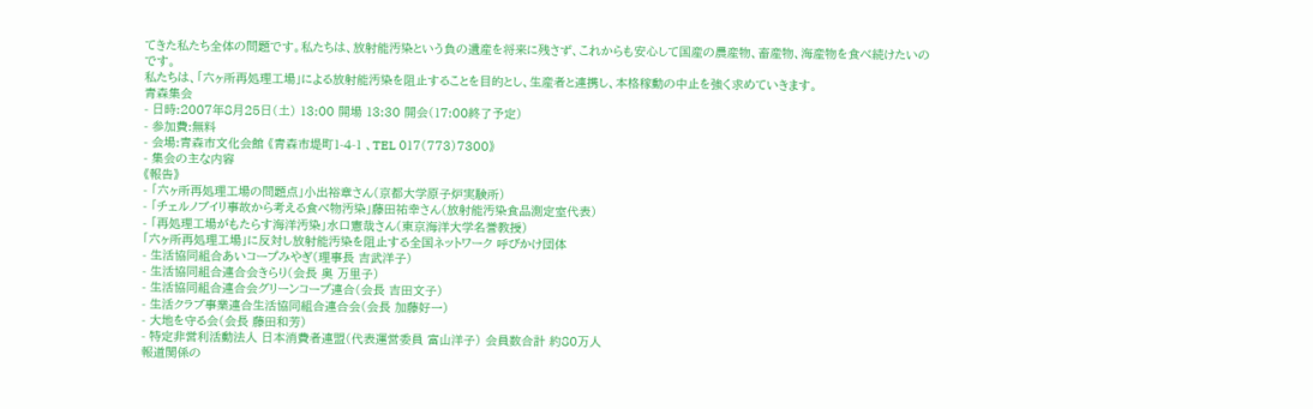てきた私たち全体の問題です。私たちは、放射能汚染という負の遺産を将来に残さず、これからも安心して国産の農産物、畜産物、海産物を食べ続けたいのです。
私たちは、「六ヶ所再処理工場」による放射能汚染を阻止することを目的とし、生産者と連携し、本格稼動の中止を強く求めていきます。
青森集会
- 日時:2007年8月25日(土) 13:00 開場 13:30 開会(17:00終了予定)
- 参加費:無料
- 会場:青森市文化会館 《青森市堤町1-4-1 、TEL 017(773)7300》
- 集会の主な内容
《報告》
- 「六ヶ所再処理工場の問題点」小出裕章さん(京都大学原子炉実験所)
- 「チェルノブイリ事故から考える食べ物汚染」藤田祐幸さん(放射能汚染食品測定室代表)
- 「再処理工場がもたらす海洋汚染」水口憲哉さん(東京海洋大学名誉教授)
「六ヶ所再処理工場」に反対し放射能汚染を阻止する全国ネットワーク 呼びかけ団体
- 生活協同組合あいコープみやぎ(理事長 吉武洋子)
- 生活協同組合連合会きらり(会長 奥 万里子)
- 生活協同組合連合会グリーンコープ連合(会長 吉田文子)
- 生活クラブ事業連合生活協同組合連合会(会長 加藤好一)
- 大地を守る会(会長 藤田和芳)
- 特定非営利活動法人 日本消費者連盟(代表運営委員 富山洋子) 会員数合計 約80万人
報道関係の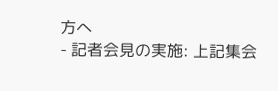方へ
- 記者会見の実施: 上記集会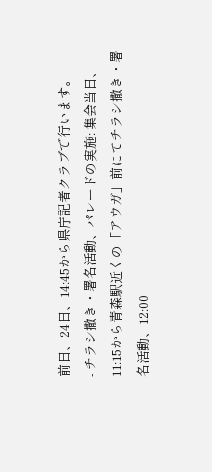前日、24日、14:45から県庁記者クラブで行います。
- チラシ撒き・署名活動、パレードの実施: 集会当日、11:15から青森駅近くの「アウガ」前にてチラシ撒き・署名活動、12:00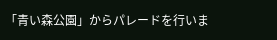「青い森公園」からパレードを行いま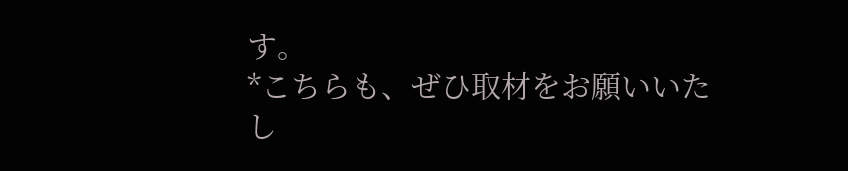す。
*こちらも、ぜひ取材をお願いいたし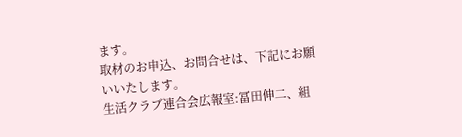ます。
取材のお申込、お問合せは、下記にお願いいたします。
生活クラブ連合会広報室:冨田伸二、組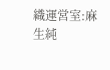織運営室:麻生純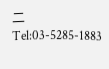二 Tel:03-5285-1883